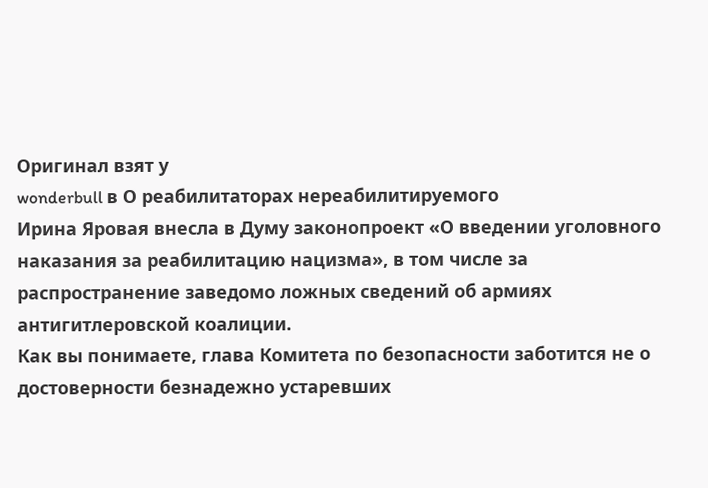Оригинал взят у
wonderbull в О реабилитаторах нереабилитируемого
Ирина Яровая внесла в Думу законопроект «О введении уголовного наказания за реабилитацию нацизма», в том числе за распространение заведомо ложных сведений об армиях антигитлеровской коалиции.
Как вы понимаете, глава Комитета по безопасности заботится не о достоверности безнадежно устаревших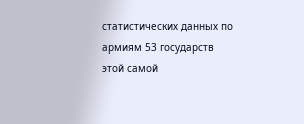статистических данных по армиям 53 государств этой самой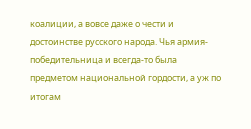коалиции, а вовсе даже о чести и достоинстве русского народа. Чья армия-победительница и всегда-то была предметом национальной гордости, а уж по итогам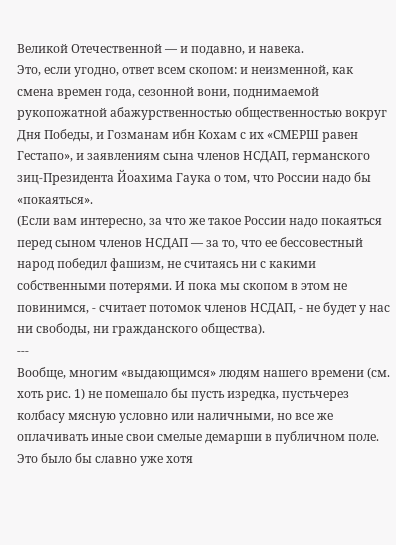Великой Отечественной — и подавно, и навека.
Это, если угодно, ответ всем скопом: и неизменной, как смена времен года, сезонной вони, поднимаемой рукопожатной абажурственностью общественностью вокруг Дня Победы, и Гозманам ибн Кохам с их «СМЕРШ равен Гестапо», и заявлениям сына членов НСДАП, германского зиц-Президента Йоахима Гаука о том, что России надо бы «покаяться».
(Если вам интересно, за что же такое России надо покаяться перед сыном членов НСДАП — за то, что ее бессовестный народ победил фашизм, не считаясь ни с какими собственными потерями. И пока мы скопом в этом не повинимся, - считает потомок членов НСДАП, - не будет у нас ни свободы, ни гражданского общества).
---
Вообще, многим «выдающимся» людям нашего времени (см. хоть рис. 1) не помешало бы пусть изредка, пустьчерез колбасу мясную условно или наличными, но все же оплачивать иные свои смелые демарши в публичном поле.
Это было бы славно уже хотя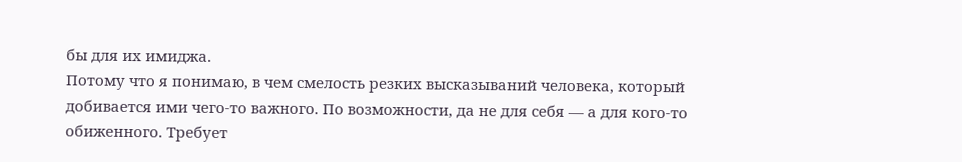бы для их имиджа.
Потому что я понимаю, в чем смелость резких высказываний человека, который добивается ими чего-то важного. По возможности, да не для себя — а для кого-то обиженного. Требует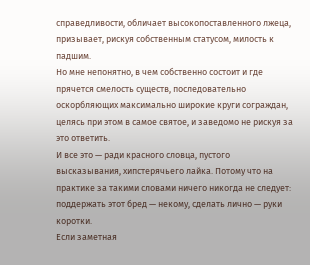справедливости, обличает высокопоставленного лжеца, призывает, рискуя собственным статусом, милость к падшим.
Но мне непонятно, в чем собственно состоит и где прячется смелость существ, последовательно оскорбляющих максимально широкие круги сограждан, целясь при этом в самое святое, и заведомо не рискуя за это ответить.
И все это — ради красного словца, пустого высказывания, хипстерячьего лайка. Потому что на практике за такими словами ничего никогда не следует: поддержать этот бред — некому, сделать лично — руки коротки.
Если заметная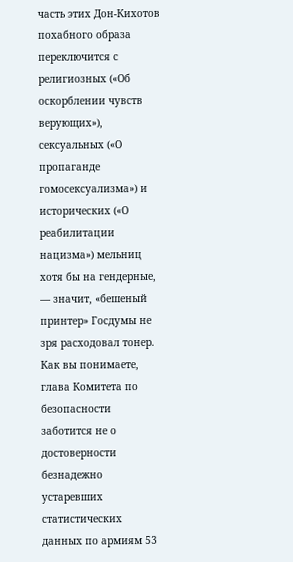часть этих Дон-Кихотов похабного образа переключится с религиозных («Об оскорблении чувств верующих»), сексуальных («О пропаганде гомосексуализма») и исторических («О реабилитации нацизма») мельниц хотя бы на гендерные, — значит, «бешеный принтер» Госдумы не зря расходовал тонер.
Как вы понимаете, глава Комитета по безопасности заботится не о достоверности безнадежно устаревших статистических данных по армиям 53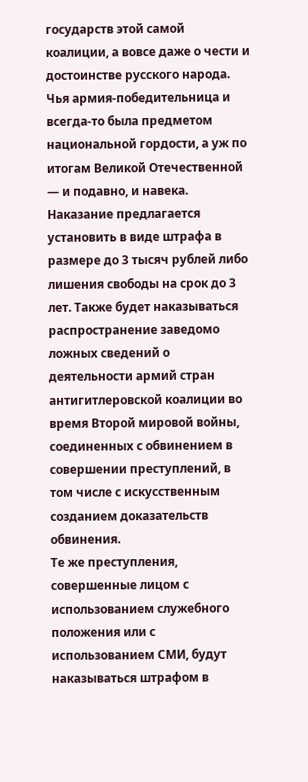государств этой самой коалиции, а вовсе даже о чести и достоинстве русского народа. Чья армия-победительница и всегда-то была предметом национальной гордости, а уж по итогам Великой Отечественной — и подавно, и навека.
Наказание предлагается установить в виде штрафа в размере до 3 тысяч рублей либо лишения свободы на срок до 3 лет. Также будет наказываться распространение заведомо ложных сведений о деятельности армий стран антигитлеровской коалиции во время Второй мировой войны, соединенных с обвинением в совершении преступлений, в том числе с искусственным созданием доказательств обвинения.
Те же преступления, совершенные лицом с использованием служебного положения или с использованием СМИ, будут наказываться штрафом в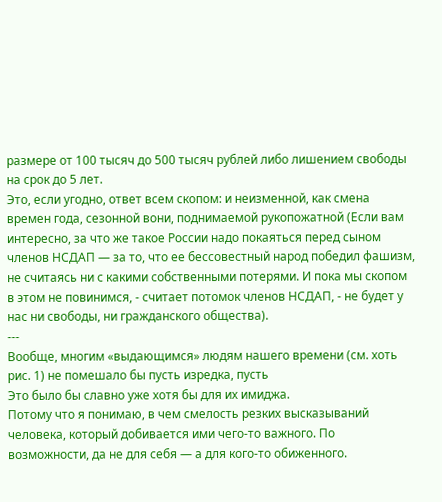размере от 100 тысяч до 500 тысяч рублей либо лишением свободы на срок до 5 лет.
Это, если угодно, ответ всем скопом: и неизменной, как смена времен года, сезонной вони, поднимаемой рукопожатной (Если вам интересно, за что же такое России надо покаяться перед сыном членов НСДАП — за то, что ее бессовестный народ победил фашизм, не считаясь ни с какими собственными потерями. И пока мы скопом в этом не повинимся, - считает потомок членов НСДАП, - не будет у нас ни свободы, ни гражданского общества).
---
Вообще, многим «выдающимся» людям нашего времени (см. хоть рис. 1) не помешало бы пусть изредка, пусть
Это было бы славно уже хотя бы для их имиджа.
Потому что я понимаю, в чем смелость резких высказываний человека, который добивается ими чего-то важного. По возможности, да не для себя — а для кого-то обиженного.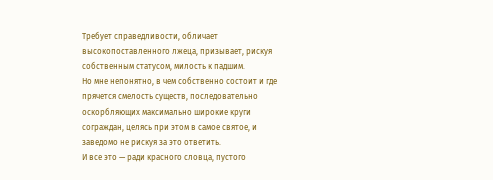Требует справедливости, обличает высокопоставленного лжеца, призывает, рискуя собственным статусом, милость к падшим.
Но мне непонятно, в чем собственно состоит и где прячется смелость существ, последовательно оскорбляющих максимально широкие круги сограждан, целясь при этом в самое святое, и заведомо не рискуя за это ответить.
И все это — ради красного словца, пустого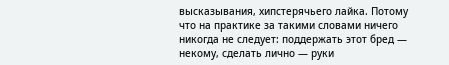высказывания, хипстерячьего лайка. Потому что на практике за такими словами ничего никогда не следует: поддержать этот бред — некому, сделать лично — руки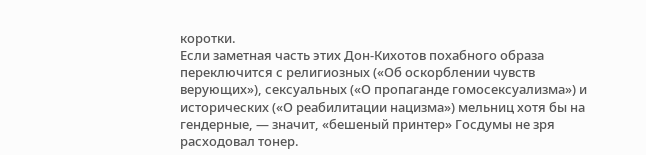коротки.
Если заметная часть этих Дон-Кихотов похабного образа переключится с религиозных («Об оскорблении чувств верующих»), сексуальных («О пропаганде гомосексуализма») и исторических («О реабилитации нацизма») мельниц хотя бы на гендерные, — значит, «бешеный принтер» Госдумы не зря расходовал тонер.